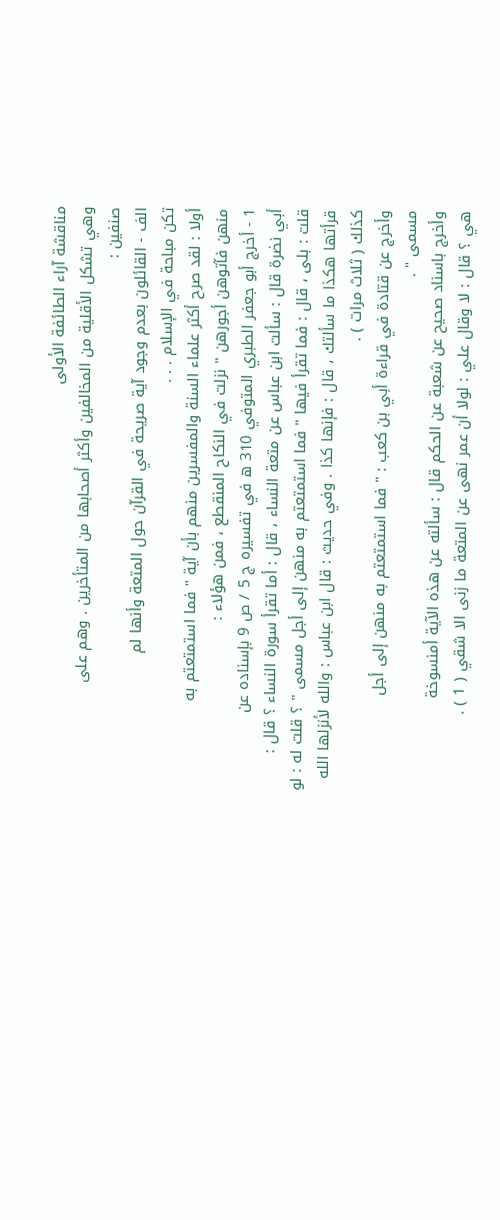مناقشة آراء الطائفة الأولى
وهي تشكل الأقلية من المخالفين وأكثر أصحابها من المتأخرين . وهم على
صنفين :
الف - القائلون بعدم وجود آية صريحة في القرآن حول المتعة وأنها لم
تكن مباحة في الإسلام . . .
أولا : لقد صرح أكثر علماء السنة والمفسرين منهم بأن آية " فما استمتعتم به
منهن فآتوهن أجورهن " نزلت في النكاح المنقطع ، فمن هؤلاء :
1 - أخرج أبو جعفر الطبري المتوفي 310 ه في تفسيره ج 5 / ص 9 بإسناده عن
أبي نضرة قال : سألت ابن عباس عن متعة النساء ، قال : أما تقرأ سورة النساء ؟ قال :
قلت : بلى ، قال : فما تقرأ فيها " فما استمتعتم به منهن إلى أجل مسمى " ؟ قلت له : لو
قرأتها هكذا ما سألتك ، قال : فإنها كذا . وفي حديث : قال ابن عباس : والله لأنزلها الله
كذلك ( ثلاث مرات ) .
وأخرج عن قتادة في قراءة أبي بن كعب : " فما استمتعتم به منهن إلى أجل
مسمى " .
وأخرج باسناد صحيح عن شعبة عن الحكم قال : سألته عن هذه الآية أمنسوخة
هي ؟ قال : لا وقال علي : لولا أن عمر نهى عن المتعة ما زنى الا شقي ( 1 ) .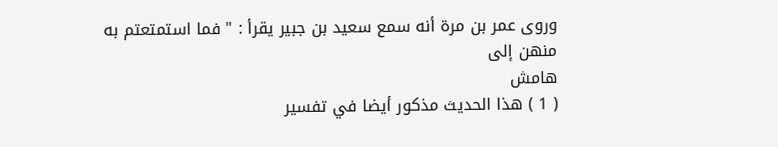وروى عمر بن مرة أنه سمع سعيد بن جبير يقرأ : " فما استمتعتم به منهن إلى
هامش
( 1 ) هذا الحديث مذكور أيضا في تفسير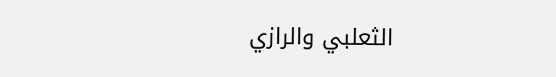الثعلبي والرازي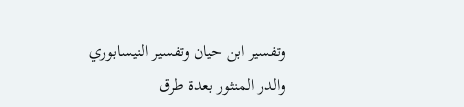وتفسير ابن حيان وتفسير النيسابوري
والدر المنثور بعدة طرق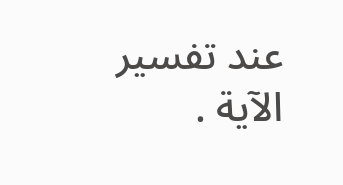عند تفسير الآية .